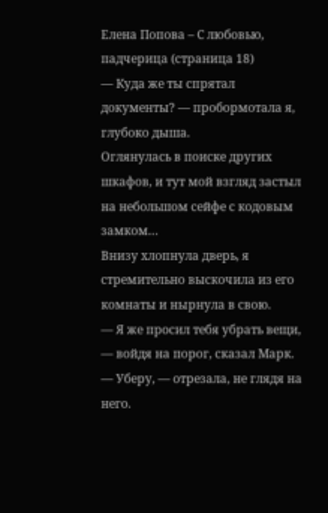Елена Попова – С любовью, падчерица (страница 18)
― Куда же ты спрятал документы? ― пробормотала я, глубоко дыша.
Оглянулась в поиске других шкафов, и тут мой взгляд застыл на небольшом сейфе с кодовым замком…
Внизу хлопнула дверь, я стремительно выскочила из его комнаты и нырнула в свою.
― Я же просил тебя убрать вещи, ― войдя на порог, сказал Марк.
― Уберу, ― отрезала, не глядя на него.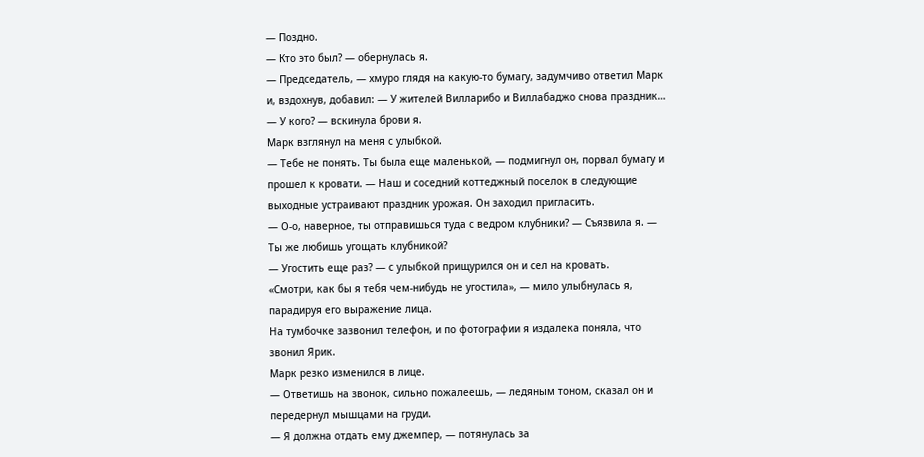― Поздно.
― Кто это был? ― обернулась я.
― Председатель, ― хмуро глядя на какую-то бумагу, задумчиво ответил Марк и, вздохнув, добавил: ― У жителей Вилларибо и Виллабаджо снова праздник…
― У кого? ― вскинула брови я.
Марк взглянул на меня с улыбкой.
― Тебе не понять. Ты была еще маленькой, ― подмигнул он, порвал бумагу и прошел к кровати. ― Наш и соседний коттеджный поселок в следующие выходные устраивают праздник урожая. Он заходил пригласить.
― О-о, наверное, ты отправишься туда с ведром клубники? ― Съязвила я. ― Ты же любишь угощать клубникой?
― Угостить еще раз? ― с улыбкой прищурился он и сел на кровать.
«Смотри, как бы я тебя чем-нибудь не угостила», ― мило улыбнулась я, парадируя его выражение лица.
На тумбочке зазвонил телефон, и по фотографии я издалека поняла, что звонил Ярик.
Марк резко изменился в лице.
― Ответишь на звонок, сильно пожалеешь, ― ледяным тоном, сказал он и передернул мышцами на груди.
― Я должна отдать ему джемпер, ― потянулась за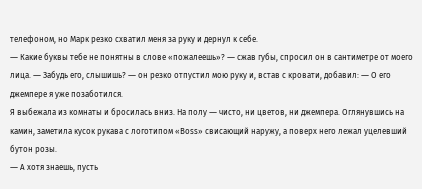телефоном, но Марк резко схватил меня за руку и дернул к себе.
― Какие буквы тебе не понятны в слове «пожалеешь»? ― сжав губы, спросил он в сантиметре от моего лица. ― Забудь его, слышишь? ― он резко отпустил мою руку и, встав с кровати, добавил: ― О его джемпере я уже позаботился.
Я выбежала из комнаты и бросилась вниз. На полу ― чисто, ни цветов, ни джемпера. Оглянувшись на камин, заметила кусок рукава с логотипом «Boss» свисающий наружу, а поверх него лежал уцелевший бутон розы.
― А хотя знаешь, пусть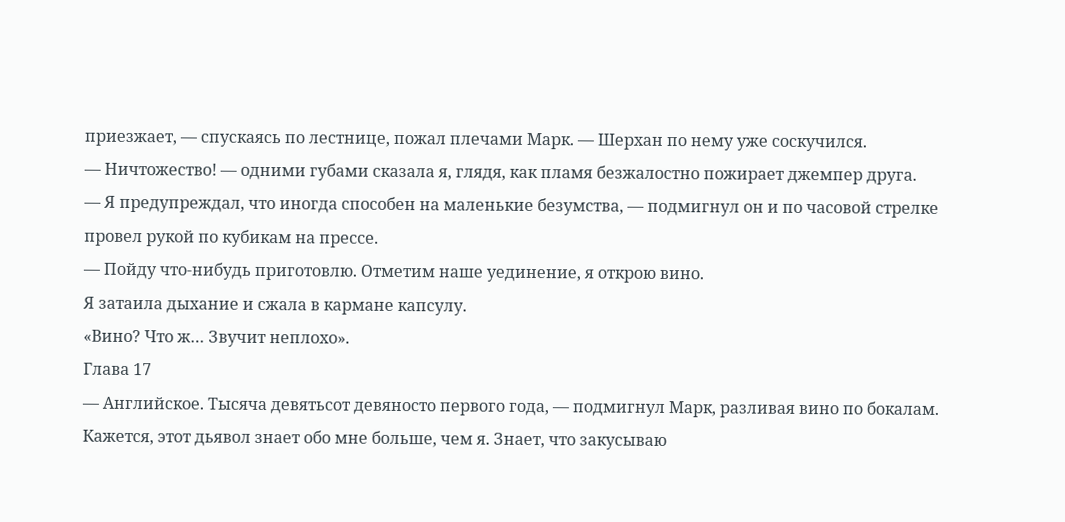приезжает, ― спускаясь по лестнице, пожал плечами Марк. ― Шерхан по нему уже соскучился.
― Ничтожество! ― одними губами сказала я, глядя, как пламя безжалостно пожирает джемпер друга.
― Я предупреждал, что иногда способен на маленькие безумства, ― подмигнул он и по часовой стрелке провел рукой по кубикам на прессе.
― Пойду что-нибудь приготовлю. Отметим наше уединение, я открою вино.
Я затаила дыхание и сжала в кармане капсулу.
«Вино? Что ж… Звучит неплохо».
Глава 17
― Английское. Тысяча девятьсот девяносто первого года, ― подмигнул Марк, разливая вино по бокалам.
Кажется, этот дьявол знает обо мне больше, чем я. Знает, что закусываю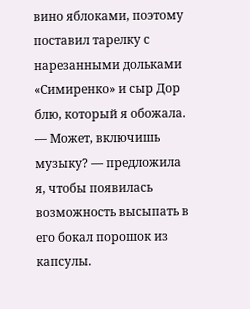вино яблоками, поэтому поставил тарелку с нарезанными дольками «Симиренко» и сыр Дор блю, который я обожала.
― Может, включишь музыку? ― предложила я, чтобы появилась возможность высыпать в его бокал порошок из капсулы.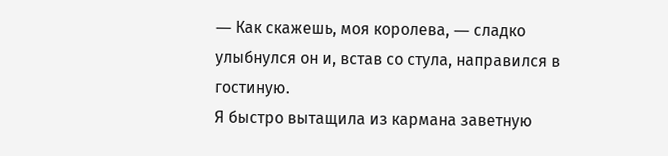― Как скажешь, моя королева, ― сладко улыбнулся он и, встав со стула, направился в гостиную.
Я быстро вытащила из кармана заветную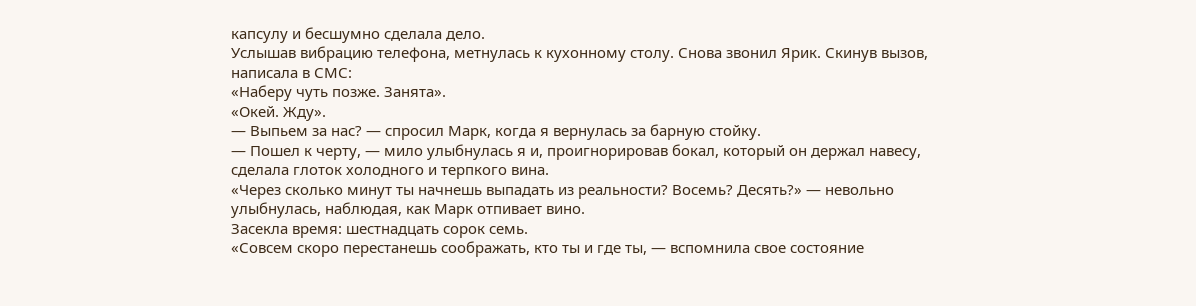капсулу и бесшумно сделала дело.
Услышав вибрацию телефона, метнулась к кухонному столу. Снова звонил Ярик. Скинув вызов, написала в СМС:
«Наберу чуть позже. Занята».
«Окей. Жду».
― Выпьем за нас? ― спросил Марк, когда я вернулась за барную стойку.
― Пошел к черту, ― мило улыбнулась я и, проигнорировав бокал, который он держал навесу, сделала глоток холодного и терпкого вина.
«Через сколько минут ты начнешь выпадать из реальности? Восемь? Десять?» ― невольно улыбнулась, наблюдая, как Марк отпивает вино.
Засекла время: шестнадцать сорок семь.
«Совсем скоро перестанешь соображать, кто ты и где ты, ― вспомнила свое состояние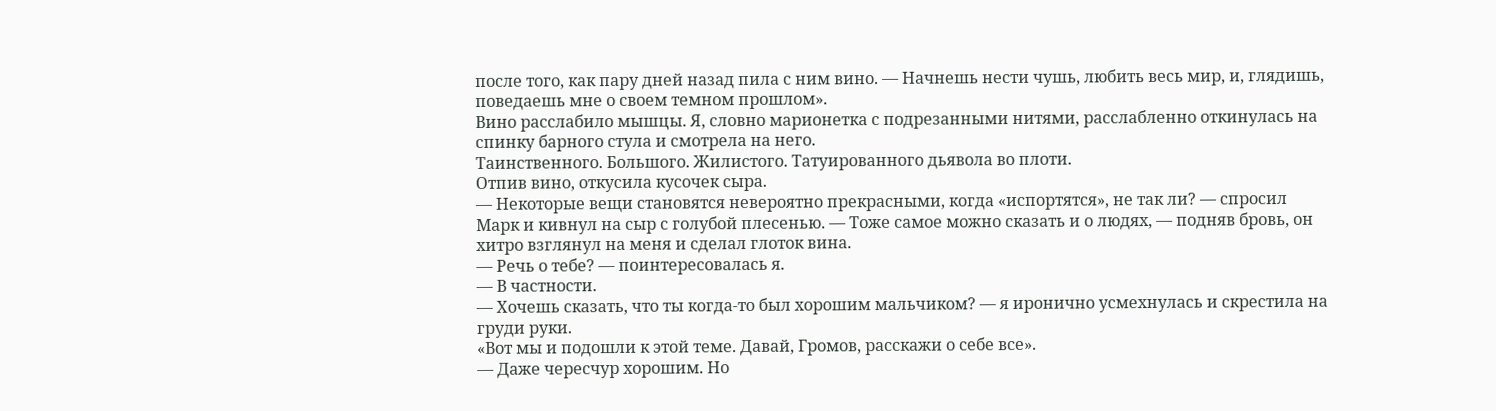после того, как пару дней назад пила с ним вино. ― Начнешь нести чушь, любить весь мир, и, глядишь, поведаешь мне о своем темном прошлом».
Вино расслабило мышцы. Я, словно марионетка с подрезанными нитями, расслабленно откинулась на спинку барного стула и смотрела на него.
Таинственного. Большого. Жилистого. Татуированного дьявола во плоти.
Отпив вино, откусила кусочек сыра.
― Некоторые вещи становятся невероятно прекрасными, когда «испортятся», не так ли? ― спросил Марк и кивнул на сыр с голубой плесенью. ― Тоже самое можно сказать и о людях, ― подняв бровь, он хитро взглянул на меня и сделал глоток вина.
― Речь о тебе? ― поинтересовалась я.
― В частности.
― Хочешь сказать, что ты когда-то был хорошим мальчиком? ― я иронично усмехнулась и скрестила на груди руки.
«Вот мы и подошли к этой теме. Давай, Громов, расскажи о себе все».
― Даже чересчур хорошим. Но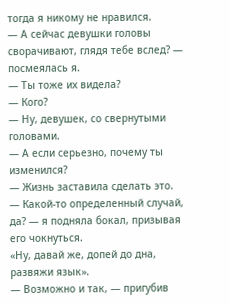тогда я никому не нравился.
― А сейчас девушки головы сворачивают, глядя тебе вслед? ― посмеялась я.
― Ты тоже их видела?
― Кого?
― Ну, девушек, со свернутыми головами.
― А если серьезно, почему ты изменился?
― Жизнь заставила сделать это.
― Какой-то определенный случай, да? ― я подняла бокал, призывая его чокнуться.
«Ну, давай же, допей до дна, развяжи язык».
― Возможно и так, ― пригубив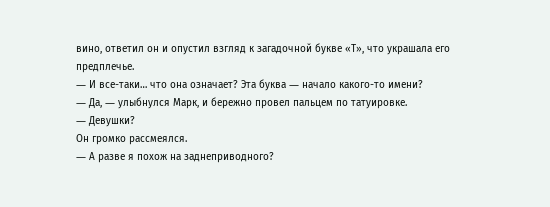вино, ответил он и опустил взгляд к загадочной букве «Т», что украшала его предплечье.
― И все-таки… что она означает? Эта буква ― начало какого-то имени?
― Да, ― улыбнулся Марк, и бережно провел пальцем по татуировке.
― Девушки?
Он громко рассмеялся.
― А разве я похож на заднеприводного?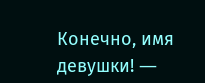Конечно, имя девушки! ―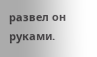развел он руками.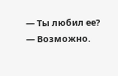― Ты любил ее?
― Возможно.